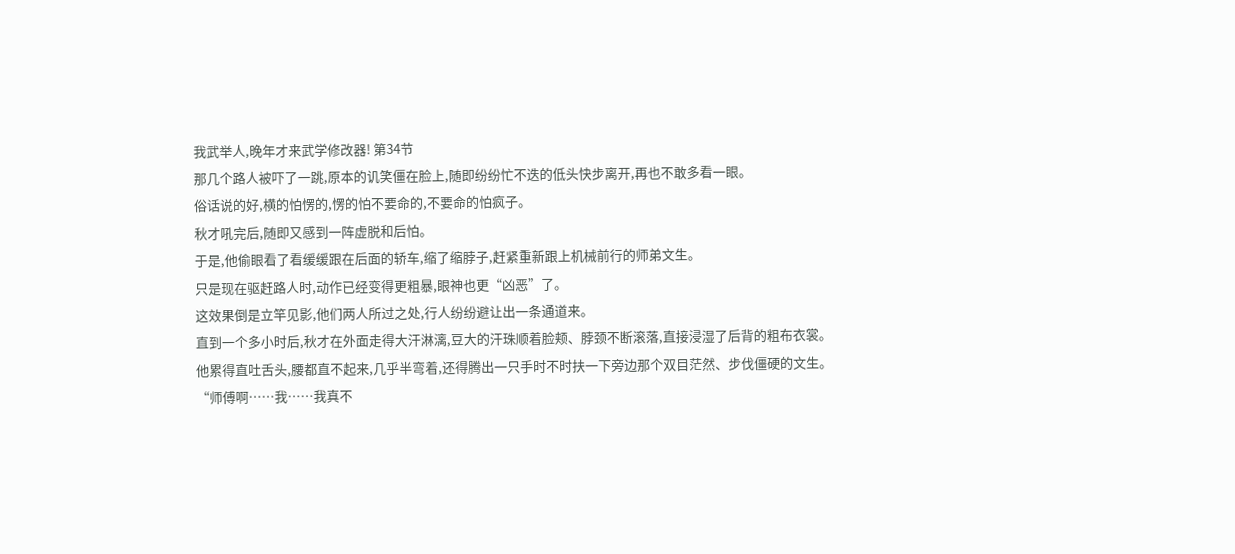我武举人,晚年才来武学修改器! 第34节
那几个路人被吓了一跳,原本的讥笑僵在脸上,随即纷纷忙不迭的低头快步离开,再也不敢多看一眼。
俗话说的好,横的怕愣的,愣的怕不要命的,不要命的怕疯子。
秋才吼完后,随即又感到一阵虚脱和后怕。
于是,他偷眼看了看缓缓跟在后面的轿车,缩了缩脖子,赶紧重新跟上机械前行的师弟文生。
只是现在驱赶路人时,动作已经变得更粗暴,眼神也更“凶恶”了。
这效果倒是立竿见影,他们两人所过之处,行人纷纷避让出一条通道来。
直到一个多小时后,秋才在外面走得大汗淋漓,豆大的汗珠顺着脸颊、脖颈不断滚落,直接浸湿了后背的粗布衣裳。
他累得直吐舌头,腰都直不起来,几乎半弯着,还得腾出一只手时不时扶一下旁边那个双目茫然、步伐僵硬的文生。
“师傅啊……我……我真不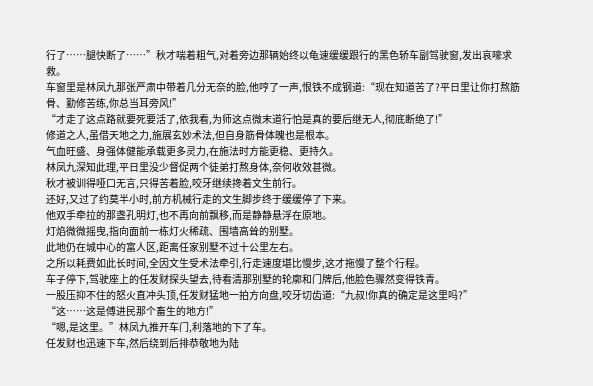行了……腿快断了……”秋才喘着粗气,对着旁边那辆始终以龟速缓缓跟行的黑色轿车副驾驶窗,发出哀嚎求救。
车窗里是林凤九那张严肃中带着几分无奈的脸,他哼了一声,恨铁不成钢道:“现在知道苦了?平日里让你打熬筋骨、勤修苦练,你总当耳旁风!”
“才走了这点路就要死要活了,依我看,为师这点微末道行怕是真的要后继无人,彻底断绝了!”
修道之人,虽借天地之力,施展玄妙术法,但自身筋骨体魄也是根本。
气血旺盛、身强体健能承载更多灵力,在施法时方能更稳、更持久。
林凤九深知此理,平日里没少督促两个徒弟打熬身体,奈何收效甚微。
秋才被训得哑口无言,只得苦着脸,咬牙继续搀着文生前行。
还好,又过了约莫半小时,前方机械行走的文生脚步终于缓缓停了下来。
他双手牵拉的那盏孔明灯,也不再向前飘移,而是静静悬浮在原地。
灯焰微微摇曳,指向面前一栋灯火稀疏、围墙高耸的别墅。
此地仍在城中心的富人区,距离任家别墅不过十公里左右。
之所以耗费如此长时间,全因文生受术法牵引,行走速度堪比慢步,这才拖慢了整个行程。
车子停下,驾驶座上的任发财探头望去,待看清那别墅的轮廓和门牌后,他脸色骤然变得铁青。
一股压抑不住的怒火直冲头顶,任发财猛地一拍方向盘,咬牙切齿道:“九叔!你真的确定是这里吗?”
“这……这是傅进民那个畜生的地方!”
“嗯,是这里。”林凤九推开车门,利落地的下了车。
任发财也迅速下车,然后绕到后排恭敬地为陆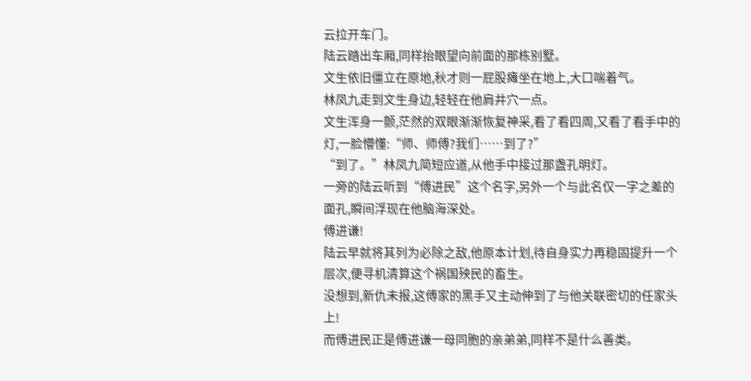云拉开车门。
陆云踏出车厢,同样抬眼望向前面的那栋别墅。
文生依旧僵立在原地,秋才则一屁股瘫坐在地上,大口喘着气。
林凤九走到文生身边,轻轻在他肩井穴一点。
文生浑身一颤,茫然的双眼渐渐恢复神采,看了看四周,又看了看手中的灯,一脸懵懂:“师、师傅?我们……到了?”
“到了。”林凤九简短应道,从他手中接过那盏孔明灯。
一旁的陆云听到“傅进民”这个名字,另外一个与此名仅一字之差的面孔,瞬间浮现在他脑海深处。
傅进谦!
陆云早就将其列为必除之敌,他原本计划,待自身实力再稳固提升一个层次,便寻机清算这个祸国殃民的畜生。
没想到,新仇未报,这傅家的黑手又主动伸到了与他关联密切的任家头上!
而傅进民正是傅进谦一母同胞的亲弟弟,同样不是什么善类。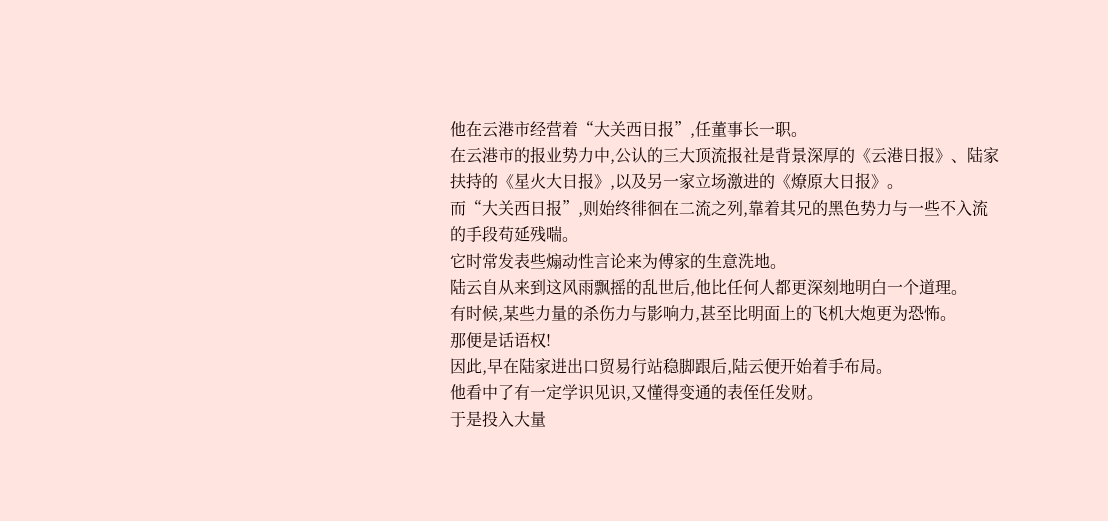他在云港市经营着“大关西日报”,任董事长一职。
在云港市的报业势力中,公认的三大顶流报社是背景深厚的《云港日报》、陆家扶持的《星火大日报》,以及另一家立场激进的《燎原大日报》。
而“大关西日报”,则始终徘徊在二流之列,靠着其兄的黑色势力与一些不入流的手段苟延残喘。
它时常发表些煽动性言论来为傅家的生意洗地。
陆云自从来到这风雨飘摇的乱世后,他比任何人都更深刻地明白一个道理。
有时候,某些力量的杀伤力与影响力,甚至比明面上的飞机大炮更为恐怖。
那便是话语权!
因此,早在陆家进出口贸易行站稳脚跟后,陆云便开始着手布局。
他看中了有一定学识见识,又懂得变通的表侄任发财。
于是投入大量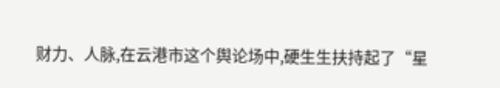财力、人脉,在云港市这个舆论场中,硬生生扶持起了“星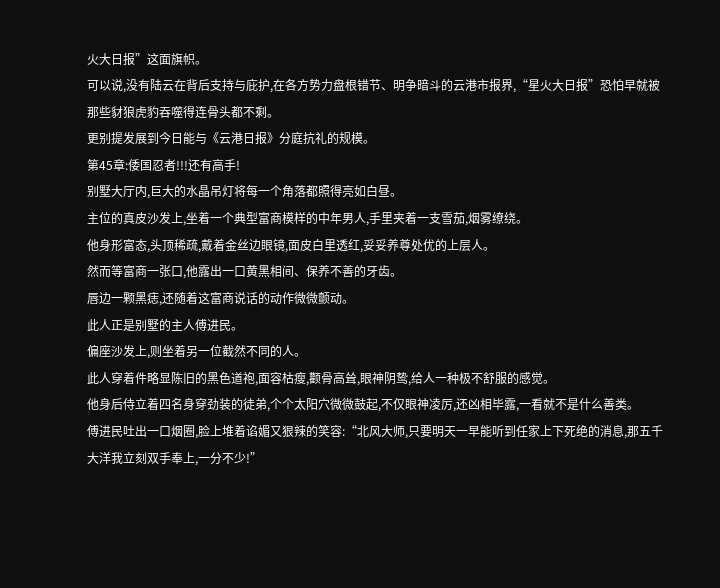火大日报”这面旗帜。
可以说,没有陆云在背后支持与庇护,在各方势力盘根错节、明争暗斗的云港市报界,“星火大日报”恐怕早就被那些豺狼虎豹吞噬得连骨头都不剩。
更别提发展到今日能与《云港日报》分庭抗礼的规模。
第45章:倭国忍者!!!还有高手!
别墅大厅内,巨大的水晶吊灯将每一个角落都照得亮如白昼。
主位的真皮沙发上,坐着一个典型富商模样的中年男人,手里夹着一支雪茄,烟雾缭绕。
他身形富态,头顶稀疏,戴着金丝边眼镜,面皮白里透红,妥妥养尊处优的上层人。
然而等富商一张口,他露出一口黄黑相间、保养不善的牙齿。
唇边一颗黑痣,还随着这富商说话的动作微微颤动。
此人正是别墅的主人傅进民。
偏座沙发上,则坐着另一位截然不同的人。
此人穿着件略显陈旧的黑色道袍,面容枯瘦,颧骨高耸,眼神阴鸷,给人一种极不舒服的感觉。
他身后侍立着四名身穿劲装的徒弟,个个太阳穴微微鼓起,不仅眼神凌厉,还凶相毕露,一看就不是什么善类。
傅进民吐出一口烟圈,脸上堆着谄媚又狠辣的笑容:“北风大师,只要明天一早能听到任家上下死绝的消息,那五千大洋我立刻双手奉上,一分不少!”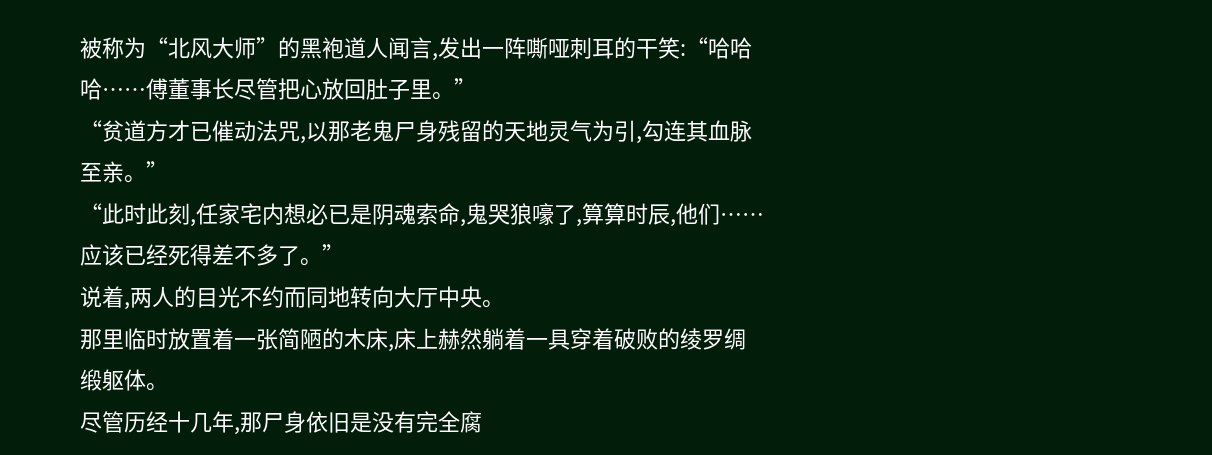被称为“北风大师”的黑袍道人闻言,发出一阵嘶哑刺耳的干笑:“哈哈哈……傅董事长尽管把心放回肚子里。”
“贫道方才已催动法咒,以那老鬼尸身残留的天地灵气为引,勾连其血脉至亲。”
“此时此刻,任家宅内想必已是阴魂索命,鬼哭狼嚎了,算算时辰,他们……应该已经死得差不多了。”
说着,两人的目光不约而同地转向大厅中央。
那里临时放置着一张简陋的木床,床上赫然躺着一具穿着破败的绫罗绸缎躯体。
尽管历经十几年,那尸身依旧是没有完全腐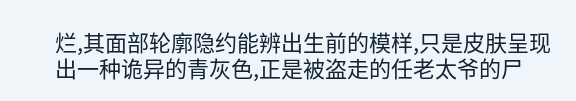烂,其面部轮廓隐约能辨出生前的模样,只是皮肤呈现出一种诡异的青灰色,正是被盗走的任老太爷的尸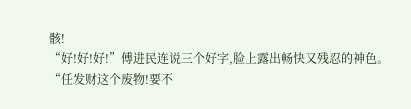骸!
“好!好!好!”傅进民连说三个好字,脸上露出畅快又残忍的神色。
“任发财这个废物!要不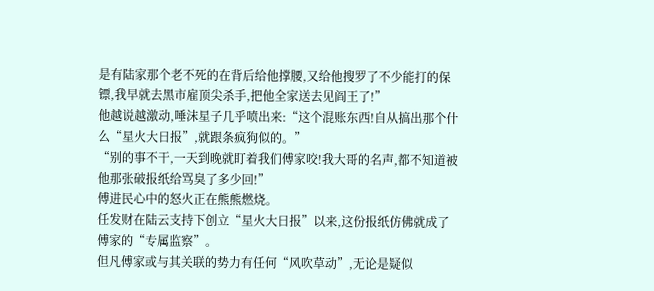是有陆家那个老不死的在背后给他撑腰,又给他搜罗了不少能打的保镖,我早就去黑市雇顶尖杀手,把他全家送去见阎王了!”
他越说越激动,唾沫星子几乎喷出来:“这个混账东西!自从搞出那个什么“星火大日报”,就跟条疯狗似的。”
“别的事不干,一天到晚就盯着我们傅家咬!我大哥的名声,都不知道被他那张破报纸给骂臭了多少回!”
傅进民心中的怒火正在熊熊燃烧。
任发财在陆云支持下创立“星火大日报”以来,这份报纸仿佛就成了傅家的“专属监察”。
但凡傅家或与其关联的势力有任何“风吹草动”,无论是疑似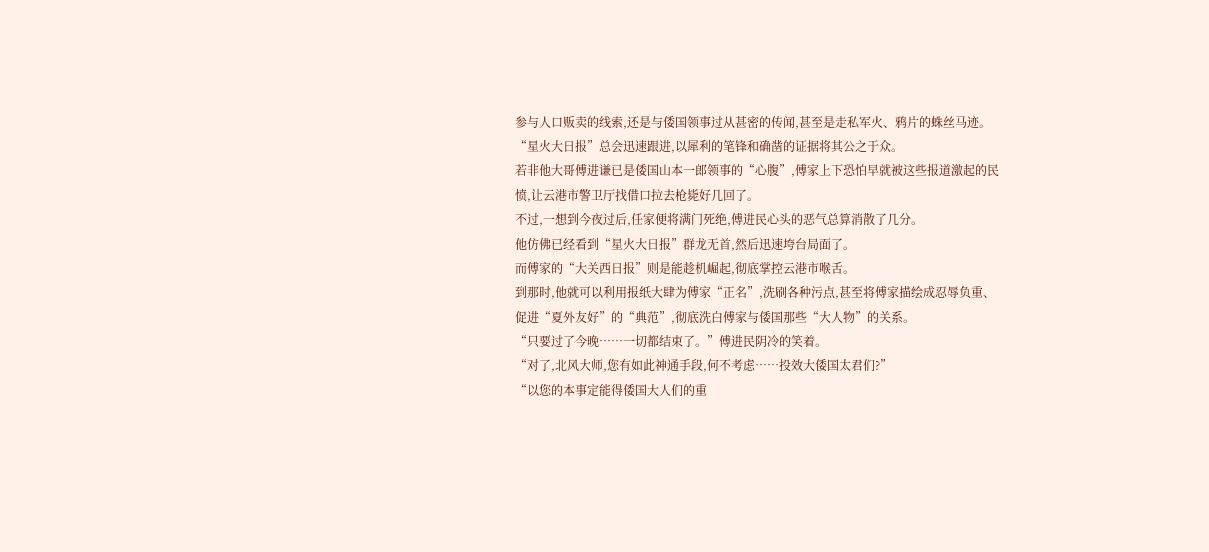参与人口贩卖的线索,还是与倭国领事过从甚密的传闻,甚至是走私军火、鸦片的蛛丝马迹。
“星火大日报”总会迅速跟进,以犀利的笔锋和确凿的证据将其公之于众。
若非他大哥傅进谦已是倭国山本一郎领事的“心腹”,傅家上下恐怕早就被这些报道激起的民愤,让云港市警卫厅找借口拉去枪毙好几回了。
不过,一想到今夜过后,任家便将满门死绝,傅进民心头的恶气总算消散了几分。
他仿佛已经看到“星火大日报”群龙无首,然后迅速垮台局面了。
而傅家的“大关西日报”则是能趁机崛起,彻底掌控云港市喉舌。
到那时,他就可以利用报纸大肆为傅家“正名”,洗刷各种污点,甚至将傅家描绘成忍辱负重、促进“夏外友好”的“典范”,彻底洗白傅家与倭国那些“大人物”的关系。
“只要过了今晚……一切都结束了。”傅进民阴冷的笑着。
“对了,北风大师,您有如此神通手段,何不考虑……投效大倭国太君们?”
“以您的本事定能得倭国大人们的重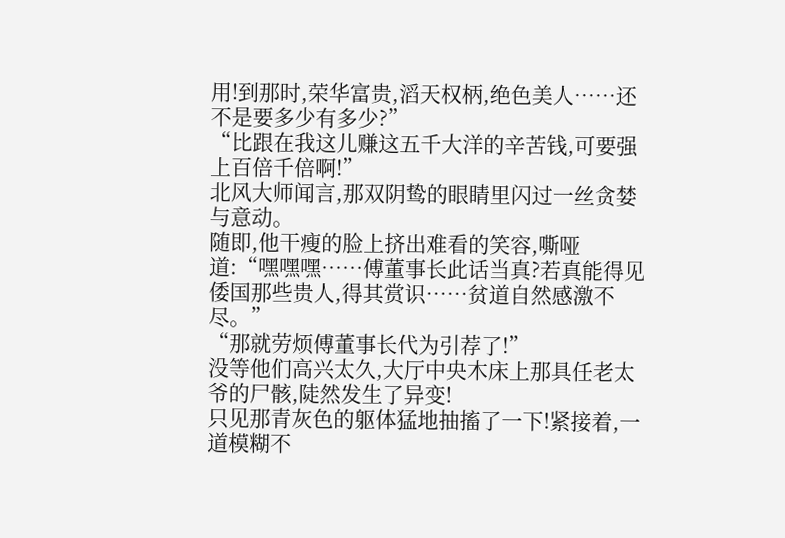用!到那时,荣华富贵,滔天权柄,绝色美人……还不是要多少有多少?”
“比跟在我这儿赚这五千大洋的辛苦钱,可要强上百倍千倍啊!”
北风大师闻言,那双阴鸷的眼睛里闪过一丝贪婪与意动。
随即,他干瘦的脸上挤出难看的笑容,嘶哑道:“嘿嘿嘿……傅董事长此话当真?若真能得见倭国那些贵人,得其赏识……贫道自然感激不尽。”
“那就劳烦傅董事长代为引荐了!”
没等他们高兴太久,大厅中央木床上那具任老太爷的尸骸,陡然发生了异变!
只见那青灰色的躯体猛地抽搐了一下!紧接着,一道模糊不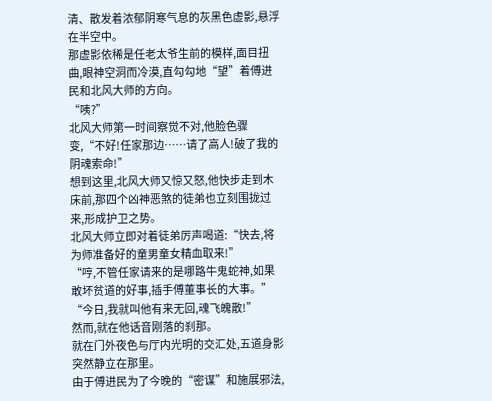清、散发着浓郁阴寒气息的灰黑色虚影,悬浮在半空中。
那虚影依稀是任老太爷生前的模样,面目扭曲,眼神空洞而冷漠,直勾勾地“望”着傅进民和北风大师的方向。
“咦?”
北风大师第一时间察觉不对,他脸色骤变,“不好!任家那边……请了高人!破了我的阴魂索命!”
想到这里,北风大师又惊又怒,他快步走到木床前,那四个凶神恶煞的徒弟也立刻围拢过来,形成护卫之势。
北风大师立即对着徒弟厉声喝道:“快去,将为师准备好的童男童女精血取来!”
“哼,不管任家请来的是哪路牛鬼蛇神,如果敢坏贫道的好事,插手傅董事长的大事。”
“今日,我就叫他有来无回,魂飞魄散!”
然而,就在他话音刚落的刹那。
就在门外夜色与厅内光明的交汇处,五道身影突然静立在那里。
由于傅进民为了今晚的“密谋”和施展邪法,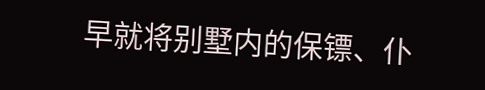早就将别墅内的保镖、仆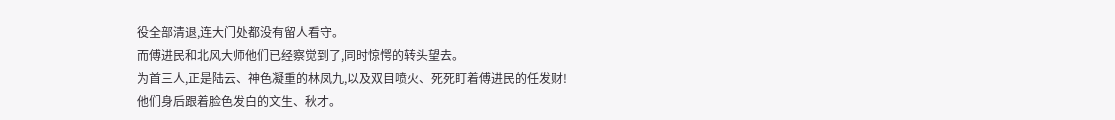役全部清退,连大门处都没有留人看守。
而傅进民和北风大师他们已经察觉到了,同时惊愕的转头望去。
为首三人,正是陆云、神色凝重的林凤九,以及双目喷火、死死盯着傅进民的任发财!
他们身后跟着脸色发白的文生、秋才。